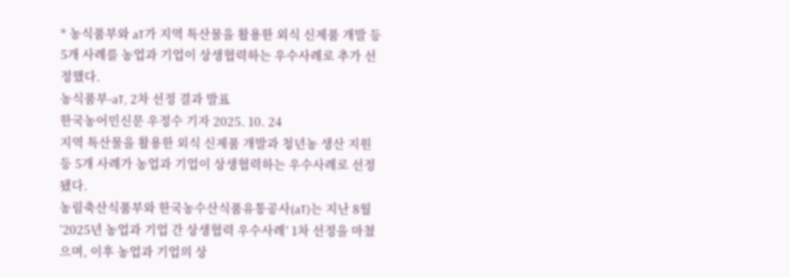* 농식품부와 aT가 지역 특산물을 활용한 외식 신제품 개발 등 5개 사례를 농업과 기업이 상생협력하는 우수사례로 추가 선정했다.
농식품부-aT, 2차 선정 결과 발표
한국농어민신문 우정수 기자 2025. 10. 24
지역 특산물을 활용한 외식 신제품 개발과 청년농 생산 지원 등 5개 사례가 농업과 기업이 상생협력하는 우수사례로 선정됐다.
농림축산식품부와 한국농수산식품유통공사(aT)는 지난 8월 ‘2025년 농업과 기업 간 상생협력 우수사례’ 1차 선정을 마쳤으며, 이후 농업과 기업의 상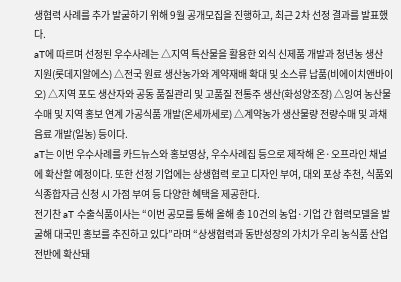생협력 사례를 추가 발굴하기 위해 9월 공개모집을 진행하고, 최근 2차 선정 결과를 발표했다.
aT에 따르며 선정된 우수사례는 △지역 특산물을 활용한 외식 신제품 개발과 청년농 생산 지원(롯데지알에스) △전국 원료 생산농가와 계약재배 확대 및 소스류 납품(비에이치앤바이오) △지역 포도 생산자와 공동 품질관리 및 고품질 전통주 생산(화성양조장) △잉여 농산물 수매 및 지역 홍보 연계 가공식품 개발(온세까세로) △계약농가 생산물량 전량수매 및 과채음료 개발(일농) 등이다.
aT는 이번 우수사례를 카드뉴스와 홍보영상, 우수사례집 등으로 제작해 온·오프라인 채널에 확산할 예정이다. 또한 선정 기업에는 상생협력 로고 디자인 부여, 대외 포상 추천, 식품외식종합자금 신청 시 가점 부여 등 다양한 혜택을 제공한다.
전기찬 aT 수출식품이사는 “이번 공모를 통해 올해 총 10건의 농업·기업 간 협력모델을 발굴해 대국민 홍보를 추진하고 있다”라며 “상생협력과 동반성장의 가치가 우리 농식품 산업 전반에 확산돼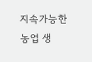지속가능한 농업 생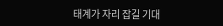태계가 자리 잡길 기대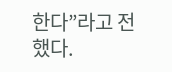한다”라고 전했다.